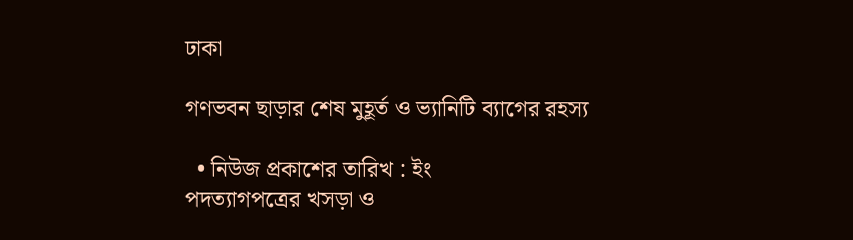ঢাকা

গণভবন ছাড়ার শেষ মুহূর্ত ও ভ্যানিটি ব্যাগের রহস্য

  • নিউজ প্রকাশের তারিখ : ইং
পদত্যাগপত্রের খসড়া ও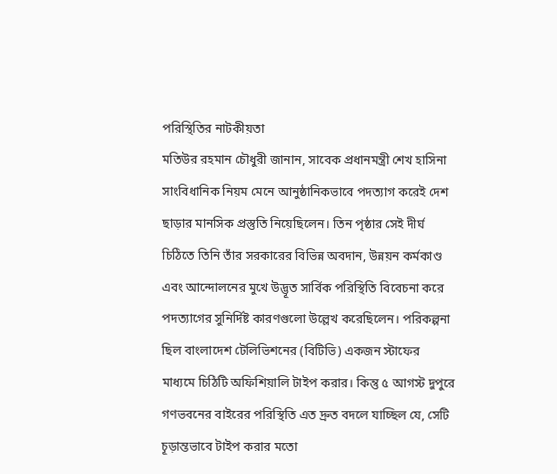পরিস্থিতির নাটকীয়তা
মতিউর রহমান চৌধুরী জানান, সাবেক প্রধানমন্ত্রী শেখ হাসিনা সাংবিধানিক নিয়ম মেনে আনুষ্ঠানিকভাবে পদত্যাগ করেই দেশ ছাড়ার মানসিক প্রস্তুতি নিয়েছিলেন। তিন পৃষ্ঠার সেই দীর্ঘ চিঠিতে তিনি তাঁর সরকারের বিভিন্ন অবদান, উন্নয়ন কর্মকাণ্ড এবং আন্দোলনের মুখে উদ্ভূত সার্বিক পরিস্থিতি বিবেচনা করে পদত্যাগের সুনির্দিষ্ট কারণগুলো উল্লেখ করেছিলেন। পরিকল্পনা ছিল বাংলাদেশ টেলিভিশনের (বিটিভি) একজন স্টাফের মাধ্যমে চিঠিটি অফিশিয়ালি টাইপ করার। কিন্তু ৫ আগস্ট দুপুরে গণভবনের বাইরের পরিস্থিতি এত দ্রুত বদলে যাচ্ছিল যে, সেটি চূড়ান্তভাবে টাইপ করার মতো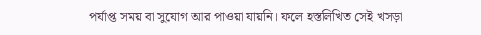পর্যাপ্ত সময় বা সুযোগ আর পাওয়া যায়নি। ফলে হস্তলিখিত সেই খসড়া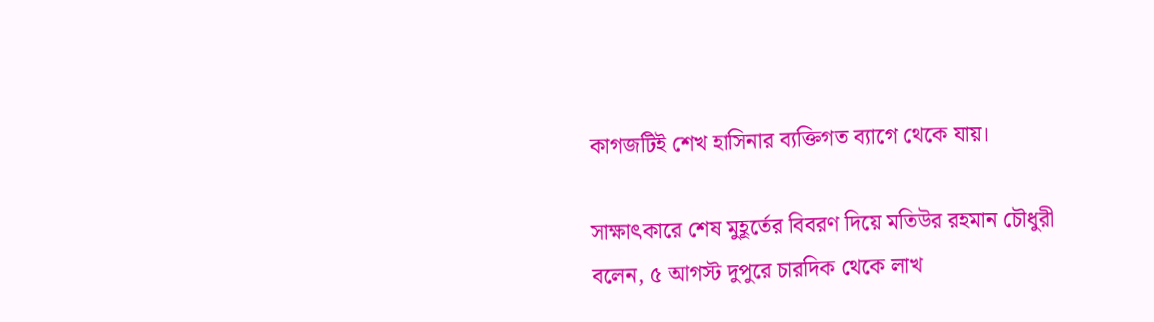কাগজটিই শেখ হাসিনার ব্যক্তিগত ব্যাগে থেকে যায়।

সাক্ষাৎকারে শেষ মুহূর্তের বিবরণ দিয়ে মতিউর রহমান চৌধুরী বলেন, ৫ আগস্ট দুপুরে চারদিক থেকে লাখ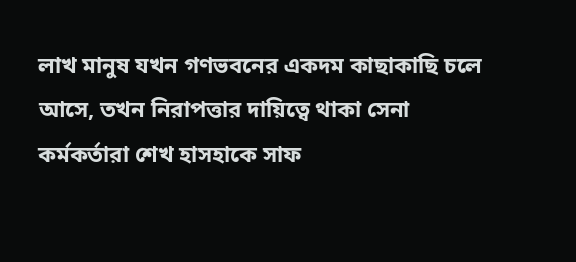লাখ মানুষ যখন গণভবনের একদম কাছাকাছি চলে আসে, তখন নিরাপত্তার দায়িত্বে থাকা সেনা কর্মকর্তারা শেখ হাসহাকে সাফ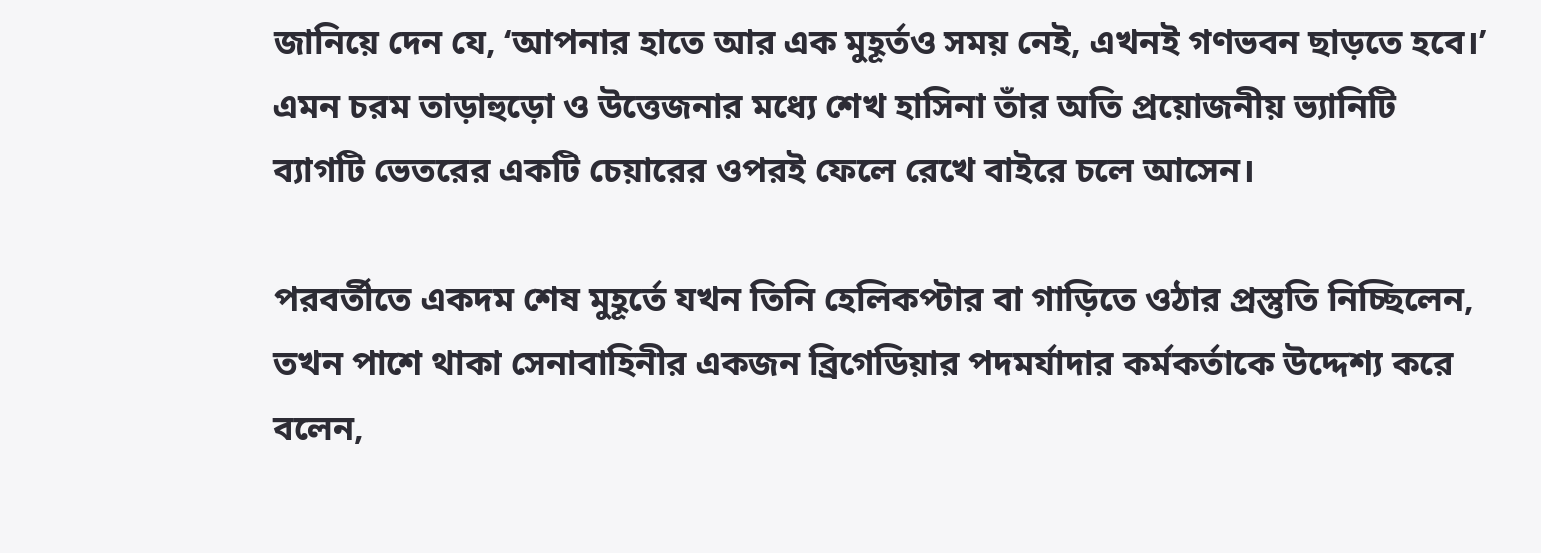জানিয়ে দেন যে, ‘আপনার হাতে আর এক মুহূর্তও সময় নেই, এখনই গণভবন ছাড়তে হবে।’ এমন চরম তাড়াহুড়ো ও উত্তেজনার মধ্যে শেখ হাসিনা তাঁর অতি প্রয়োজনীয় ভ্যানিটি ব্যাগটি ভেতরের একটি চেয়ারের ওপরই ফেলে রেখে বাইরে চলে আসেন।

পরবর্তীতে একদম শেষ মুহূর্তে যখন তিনি হেলিকপ্টার বা গাড়িতে ওঠার প্রস্তুতি নিচ্ছিলেন, তখন পাশে থাকা সেনাবাহিনীর একজন ব্রিগেডিয়ার পদমর্যাদার কর্মকর্তাকে উদ্দেশ্য করে বলেন,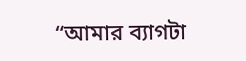“আমার ব্যাগটা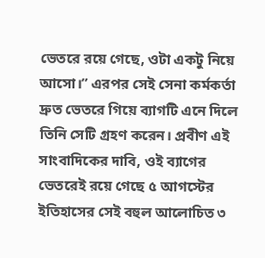ভেতরে রয়ে গেছে, ওটা একটু নিয়ে আসো।” এরপর সেই সেনা কর্মকর্তা দ্রুত ভেতরে গিয়ে ব্যাগটি এনে দিলে তিনি সেটি গ্রহণ করেন। প্রবীণ এই সাংবাদিকের দাবি, ওই ব্যাগের ভেতরেই রয়ে গেছে ৫ আগস্টের ইতিহাসের সেই বহুল আলোচিত ৩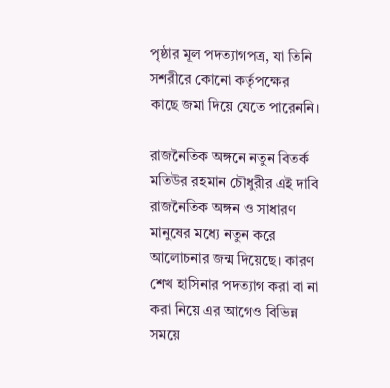পৃষ্ঠার মূল পদত্যাগপত্র, যা তিনি সশরীরে কোনো কর্তৃপক্ষের কাছে জমা দিয়ে যেতে পারেননি।

রাজনৈতিক অঙ্গনে নতুন বিতর্ক
মতিউর রহমান চৌধুরীর এই দাবি রাজনৈতিক অঙ্গন ও সাধারণ মানুষের মধ্যে নতুন করে আলোচনার জন্ম দিয়েছে। কারণ শেখ হাসিনার পদত্যাগ করা বা না করা নিয়ে এর আগেও বিভিন্ন সময়ে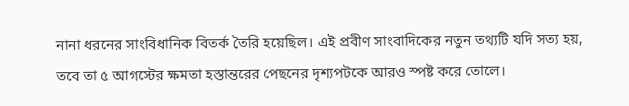নানা ধরনের সাংবিধানিক বিতর্ক তৈরি হয়েছিল। এই প্রবীণ সাংবাদিকের নতুন তথ্যটি যদি সত্য হয়, তবে তা ৫ আগস্টের ক্ষমতা হস্তান্তরের পেছনের দৃশ্যপটকে আরও স্পষ্ট করে তোলে।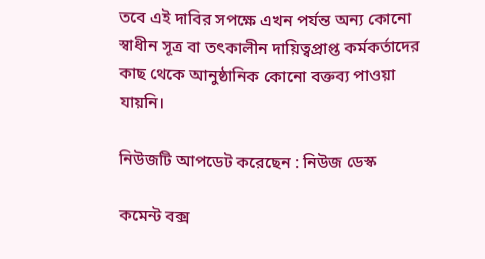তবে এই দাবির সপক্ষে এখন পর্যন্ত অন্য কোনো স্বাধীন সূত্র বা তৎকালীন দায়িত্বপ্রাপ্ত কর্মকর্তাদের কাছ থেকে আনুষ্ঠানিক কোনো বক্তব্য পাওয়া যায়নি।

নিউজটি আপডেট করেছেন : নিউজ ডেস্ক

কমেন্ট বক্স